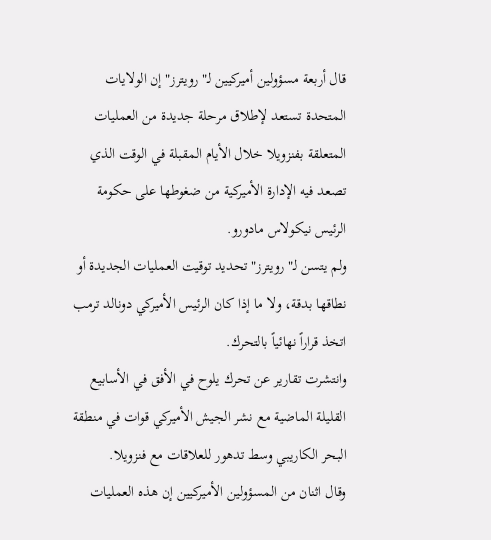قال أربعة مسؤولين أميركيين لـ"رويترز" إن الولايات المتحدة تستعد لإطلاق مرحلة جديدة من العمليات المتعلقة بفنزويلا خلال الأيام المقبلة في الوقت الذي تصعد فيه الإدارة الأميركية من ضغوطها على حكومة الرئيس نيكولاس مادورو.
ولم يتسن لـ"رويترز" تحديد توقيت العمليات الجديدة أو نطاقها بدقة، ولا ما إذا كان الرئيس الأميركي دونالد ترمب اتخذ قراراً نهائياً بالتحرك.
وانتشرت تقارير عن تحرك يلوح في الأفق في الأسابيع القليلة الماضية مع نشر الجيش الأميركي قوات في منطقة البحر الكاريبي وسط تدهور للعلاقات مع فنزويلا.
وقال اثنان من المسؤولين الأميركيين إن هذه العمليات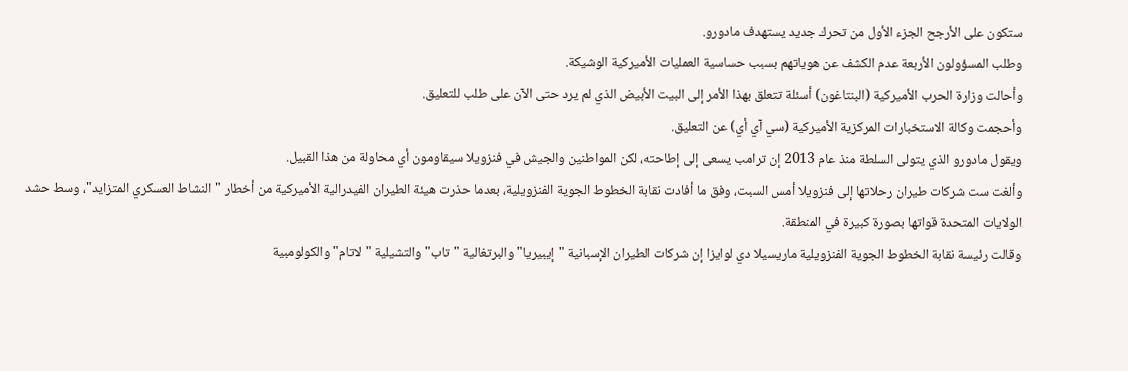ستكون على الأرجح الجزء الأول من تحرك جديد يستهدف مادورو.
وطلب المسؤولون الأربعة عدم الكشف عن هوياتهم بسبب حساسية العمليات الأميركية الوشيكة.
وأحالت وزارة الحرب الأميركية (البنتاغون) أسئلة تتعلق بهذا الأمر إلى البيت الأبيض الذي لم يرد حتى الآن على طلب للتعليق.
وأحجمت وكالة الاستخبارات المركزية الأميركية (سي آي أي) عن التعليق.
ويقول مادورو الذي يتولى السلطة منذ عام 2013 إن ترامب يسعى إلى إطاحته، لكن المواطنين والجيش في فنزويلا سيقاومون أي محاولة من هذا القبيل.
وألغت ست شركات طيران رحلاتها إلى فنزويلا أمس السبت، وفق ما أفادت نقابة الخطوط الجوية الفنزويلية، بعدما حذرت هيئة الطيران الفيدرالية الأميركية من أخطار "النشاط العسكري المتزايد"، وسط حشد الولايات المتحدة قواتها بصورة كبيرة في المنطقة.
وقالت رئيسة نقابة الخطوط الجوية الفنزويلية ماريسيلا دي لوايزا إن شركات الطيران الإسبانية "إيبيريا" والبرتغالية "تاب" والتشيلية "لاتام" والكولومبية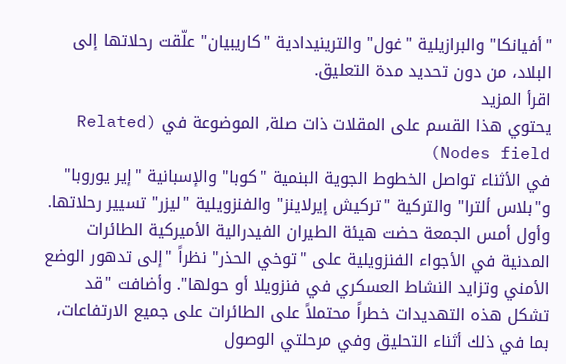"أفيانكا" والبرازيلية "غول" والترينيدادية "كاريبيان" علّقت رحلاتها إلى البلاد، من دون تحديد مدة التعليق.
اقرأ المزيد
يحتوي هذا القسم على المقلات ذات صلة, الموضوعة في (Related Nodes field)
في الأثناء تواصل الخطوط الجوية البنمية "كوبا" والإسبانية "إير يوروبا" و"بلاس ألترا" والتركية "تركيش إيرلاينز" والفنزويلية "ليزر" تسيير رحلاتها.
وأول أمس الجمعة حضت هيئة الطيران الفيدرالية الأميركية الطائرات المدنية في الأجواء الفنزويلية على "توخي الحذر" نظراً "إلى تدهور الوضع الأمني وتزايد النشاط العسكري في فنزويلا أو حولها". وأضافت "قد تشكل هذه التهديدات خطراً محتملاً على الطائرات على جميع الارتفاعات، بما في ذلك أثناء التحليق وفي مرحلتي الوصول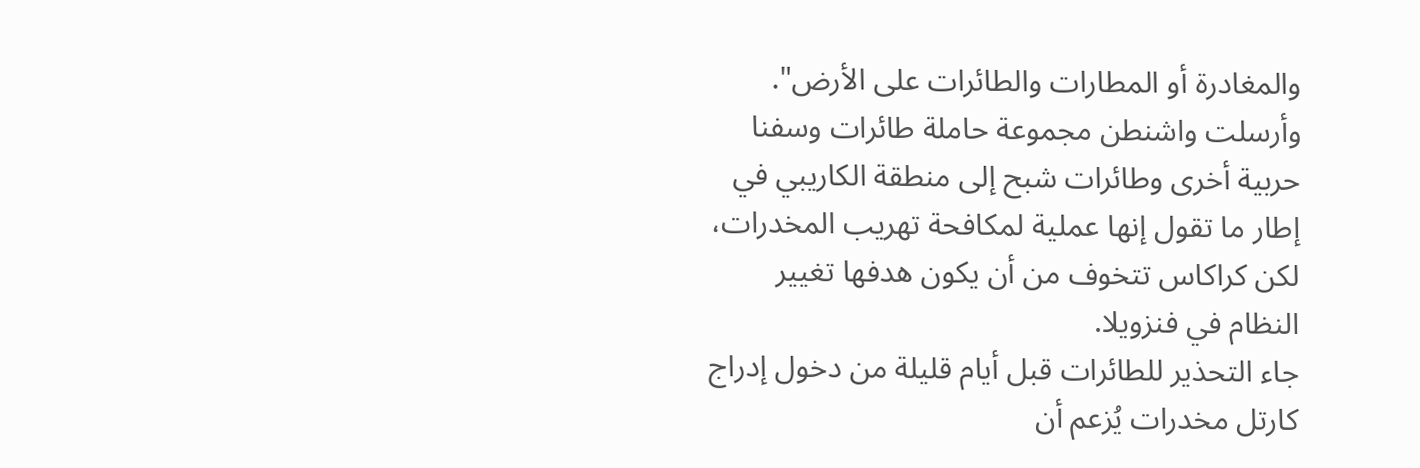والمغادرة أو المطارات والطائرات على الأرض".
وأرسلت واشنطن مجموعة حاملة طائرات وسفنا حربية أخرى وطائرات شبح إلى منطقة الكاريبي في إطار ما تقول إنها عملية لمكافحة تهريب المخدرات، لكن كراكاس تتخوف من أن يكون هدفها تغيير النظام في فنزويلا.
جاء التحذير للطائرات قبل أيام قليلة من دخول إدراج كارتل مخدرات يُزعم أن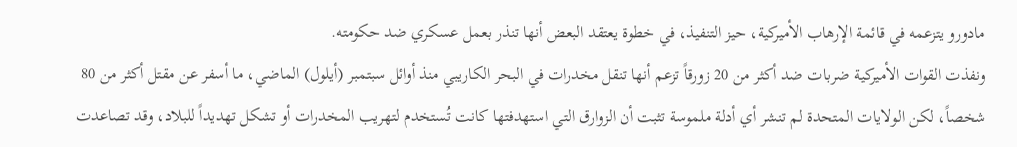مادورو يتزعمه في قائمة الإرهاب الأميركية، حيز التنفيذ، في خطوة يعتقد البعض أنها تنذر بعمل عسكري ضد حكومته.
ونفذت القوات الأميركية ضربات ضد أكثر من 20 زورقاً تزعم أنها تنقل مخدرات في البحر الكاريبي منذ أوائل سبتمبر (أيلول) الماضي، ما أسفر عن مقتل أكثر من 80 شخصاً، لكن الولايات المتحدة لم تنشر أي أدلة ملموسة تثبت أن الزوارق التي استهدفتها كانت تُستخدم لتهريب المخدرات أو تشكل تهديداً للبلاد، وقد تصاعدت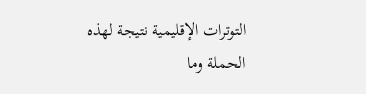التوترات الإقليمية نتيجة لهذه الحملة وما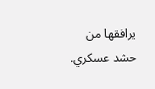يرافقها من حشد عسكري.